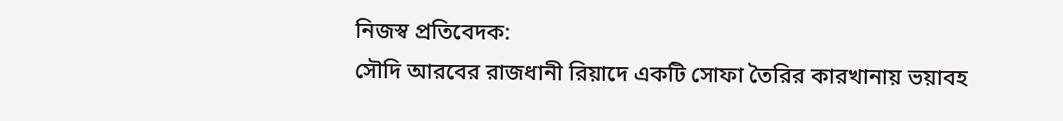নিজস্ব প্রতিবেদক:
সৌদি আরবের রাজধানী রিয়াদে একটি সোফা তৈরির কারখানায় ভয়াবহ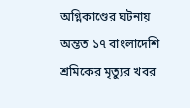অগ্নিকাণ্ডের ঘটনায় অন্তত ১৭ বাংলাদেশি শ্রমিকের মৃত্যুর খবর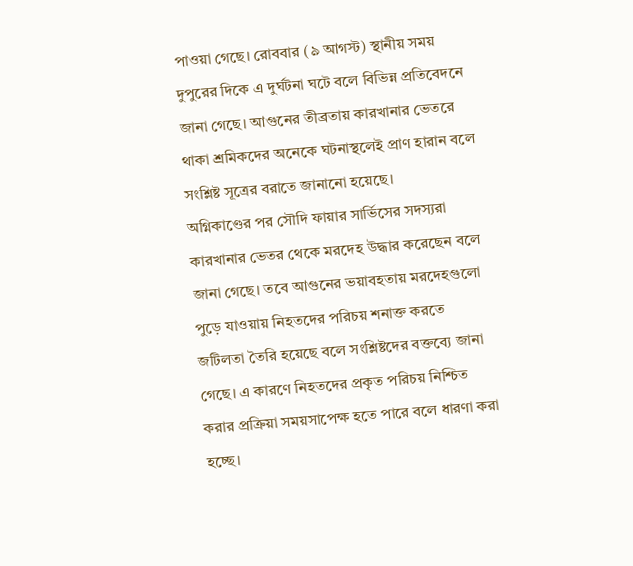পাওয়া গেছে। রোববার (৯ আগস্ট) স্থানীয় সময় দুপুরের দিকে এ দুর্ঘটনা ঘটে বলে বিভিন্ন প্রতিবেদনে জানা গেছে। আগুনের তীব্রতায় কারখানার ভেতরে থাকা শ্রমিকদের অনেকে ঘটনাস্থলেই প্রাণ হারান বলে সংশ্লিষ্ট সূত্রের বরাতে জানানো হয়েছে।
অগ্নিকাণ্ডের পর সৌদি ফায়ার সার্ভিসের সদস্যরা কারখানার ভেতর থেকে মরদেহ উদ্ধার করেছেন বলে জানা গেছে। তবে আগুনের ভয়াবহতায় মরদেহগুলো পুড়ে যাওয়ায় নিহতদের পরিচয় শনাক্ত করতে জটিলতা তৈরি হয়েছে বলে সংশ্লিষ্টদের বক্তব্যে জানা গেছে। এ কারণে নিহতদের প্রকৃত পরিচয় নিশ্চিত করার প্রক্রিয়া সময়সাপেক্ষ হতে পারে বলে ধারণা করা হচ্ছে।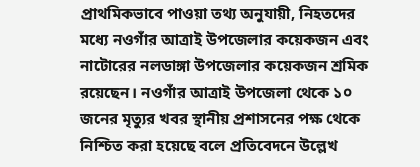প্রাথমিকভাবে পাওয়া তথ্য অনুযায়ী, নিহতদের মধ্যে নওগাঁর আত্রাই উপজেলার কয়েকজন এবং নাটোরের নলডাঙ্গা উপজেলার কয়েকজন শ্রমিক রয়েছেন। নওগাঁর আত্রাই উপজেলা থেকে ১০ জনের মৃত্যুর খবর স্থানীয় প্রশাসনের পক্ষ থেকে নিশ্চিত করা হয়েছে বলে প্রতিবেদনে উল্লেখ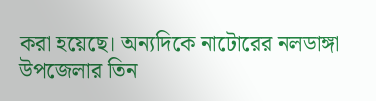করা হয়েছে। অন্যদিকে নাটোরের নলডাঙ্গা উপজেলার তিন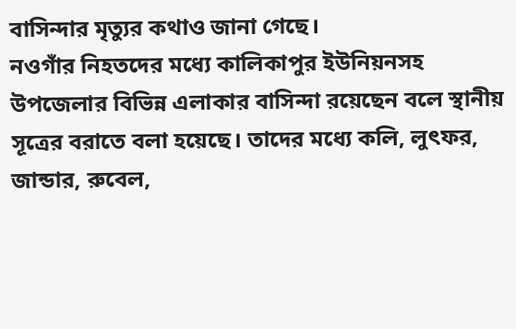বাসিন্দার মৃত্যুর কথাও জানা গেছে।
নওগাঁর নিহতদের মধ্যে কালিকাপুর ইউনিয়নসহ উপজেলার বিভিন্ন এলাকার বাসিন্দা রয়েছেন বলে স্থানীয় সূত্রের বরাতে বলা হয়েছে। তাদের মধ্যে কলি, লুৎফর, জান্ডার, রুবেল,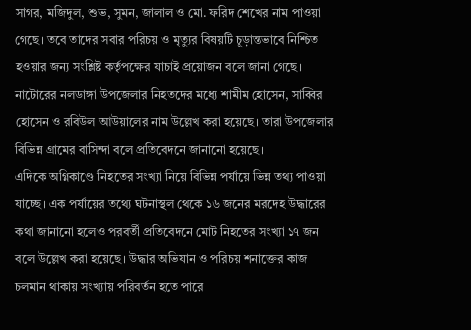সাগর, মজিদুল, শুভ, সুমন, জালাল ও মো. ফরিদ শেখের নাম পাওয়া গেছে। তবে তাদের সবার পরিচয় ও মৃত্যুর বিষয়টি চূড়ান্তভাবে নিশ্চিত হওয়ার জন্য সংশ্লিষ্ট কর্তৃপক্ষের যাচাই প্রয়োজন বলে জানা গেছে।
নাটোরের নলডাঙ্গা উপজেলার নিহতদের মধ্যে শামীম হোসেন, সাব্বির হোসেন ও রবিউল আউয়ালের নাম উল্লেখ করা হয়েছে। তারা উপজেলার বিভিন্ন গ্রামের বাসিন্দা বলে প্রতিবেদনে জানানো হয়েছে।
এদিকে অগ্নিকাণ্ডে নিহতের সংখ্যা নিয়ে বিভিন্ন পর্যায়ে ভিন্ন তথ্য পাওয়া যাচ্ছে। এক পর্যায়ের তথ্যে ঘটনাস্থল থেকে ১৬ জনের মরদেহ উদ্ধারের কথা জানানো হলেও পরবর্তী প্রতিবেদনে মোট নিহতের সংখ্যা ১৭ জন বলে উল্লেখ করা হয়েছে। উদ্ধার অভিযান ও পরিচয় শনাক্তের কাজ চলমান থাকায় সংখ্যায় পরিবর্তন হতে পারে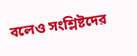বলেও সংশ্লিষ্টদের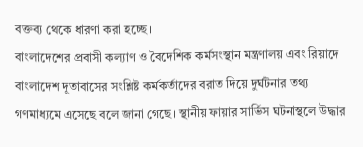বক্তব্য থেকে ধারণা করা হচ্ছে।
বাংলাদেশের প্রবাসী কল্যাণ ও বৈদেশিক কর্মসংস্থান মন্ত্রণালয় এবং রিয়াদে বাংলাদেশ দূতাবাসের সংশ্লিষ্ট কর্মকর্তাদের বরাত দিয়ে দুর্ঘটনার তথ্য গণমাধ্যমে এসেছে বলে জানা গেছে। স্থানীয় ফায়ার সার্ভিস ঘটনাস্থলে উদ্ধার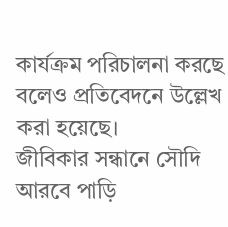কার্যক্রম পরিচালনা করছে বলেও প্রতিবেদনে উল্লেখ করা হয়েছে।
জীবিকার সন্ধানে সৌদি আরবে পাড়ি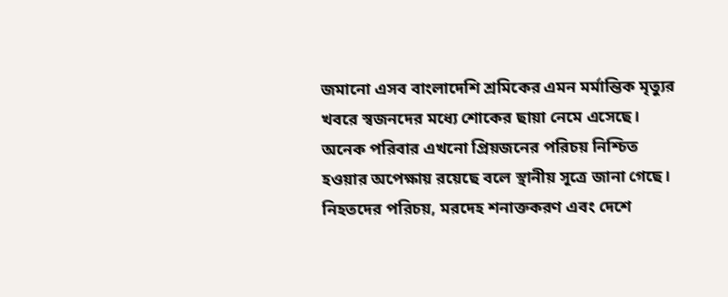জমানো এসব বাংলাদেশি শ্রমিকের এমন মর্মান্তিক মৃত্যুর খবরে স্বজনদের মধ্যে শোকের ছায়া নেমে এসেছে। অনেক পরিবার এখনো প্রিয়জনের পরিচয় নিশ্চিত হওয়ার অপেক্ষায় রয়েছে বলে স্থানীয় সূত্রে জানা গেছে।
নিহতদের পরিচয়, মরদেহ শনাক্তকরণ এবং দেশে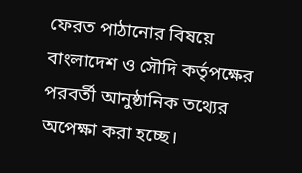ফেরত পাঠানোর বিষয়ে বাংলাদেশ ও সৌদি কর্তৃপক্ষের পরবর্তী আনুষ্ঠানিক তথ্যের অপেক্ষা করা হচ্ছে।